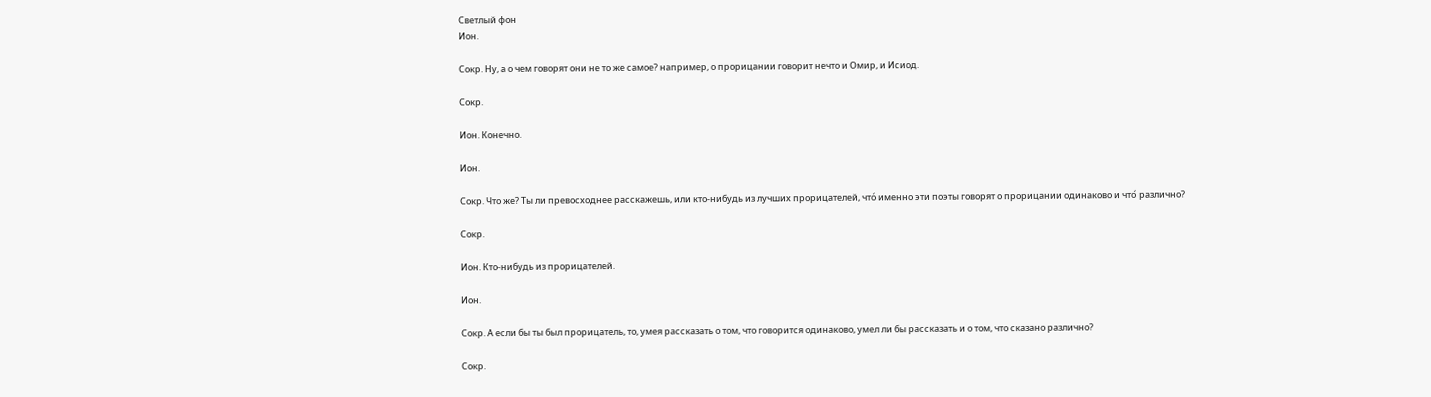Светлый фон
Ион.

Сокр. Ну, а о чем говорят они не то же самое? например, о прорицании говорит нечто и Омир, и Исиод.

Сокр.

Ион. Конечно.

Ион.

Сокр. Что же? Ты ли превосходнее расскажешь, или кто-нибудь из лучших прорицателей, что́ именно эти поэты говорят о прорицании одинаково и что́ различно?

Сокр.

Ион. Кто-нибудь из прорицателей.

Ион.

Сокр. А если бы ты был прорицатель, то, умея рассказать о том, что говорится одинаково, умел ли бы рассказать и о том, что сказано различно?

Сокр.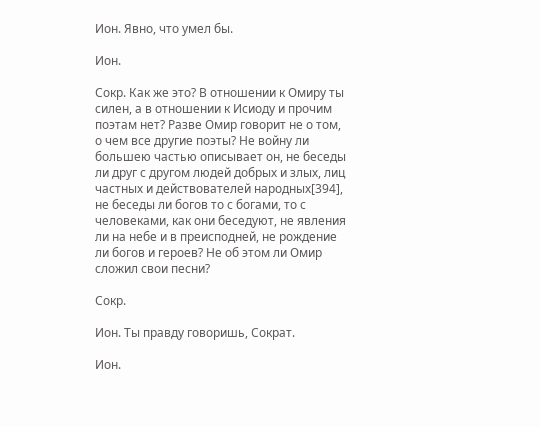Ион. Явно, что умел бы.

Ион.

Сокр. Как же это? В отношении к Омиру ты силен, а в отношении к Исиоду и прочим поэтам нет? Разве Омир говорит не о том, о чем все другие поэты? Не войну ли большею частью описывает он, не беседы ли друг с другом людей добрых и злых, лиц частных и действователей народных[394], не беседы ли богов то с богами, то с человеками, как они беседуют, не явления ли на небе и в преисподней, не рождение ли богов и героев? Не об этом ли Омир сложил свои песни?

Сокр.

Ион. Ты правду говоришь, Сократ.

Ион.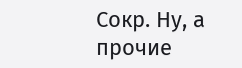Сокр. Ну, а прочие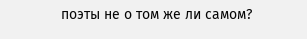поэты не о том же ли самом?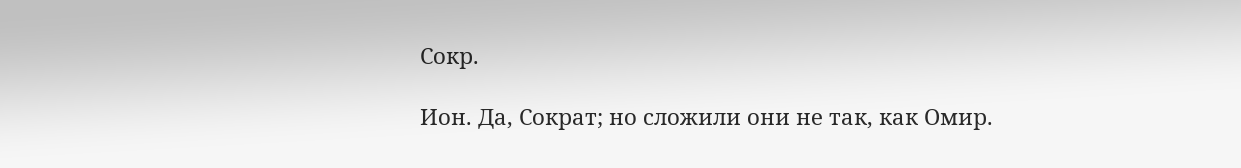Сокр.

Ион. Да, Сократ; но сложили они не так, как Омир.